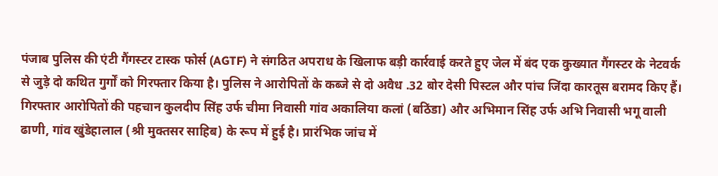पंजाब पुलिस की एंटी गैंगस्टर टास्क फोर्स (AGTF) ने संगठित अपराध के खिलाफ बड़ी कार्रवाई करते हुए जेल में बंद एक कुख्यात गैंगस्टर के नेटवर्क से जुड़े दो कथित गुर्गों को गिरफ्तार किया है। पुलिस ने आरोपितों के कब्जे से दो अवैध .32 बोर देसी पिस्टल और पांच जिंदा कारतूस बरामद किए हैं।
गिरफ्तार आरोपितों की पहचान कुलदीप सिंह उर्फ चीमा निवासी गांव अकालिया कलां (बठिंडा) और अभिमान सिंह उर्फ अभि निवासी भगू वाली ढाणी, गांव खुंडेहालाल (श्री मुक्तसर साहिब) के रूप में हुई है। प्रारंभिक जांच में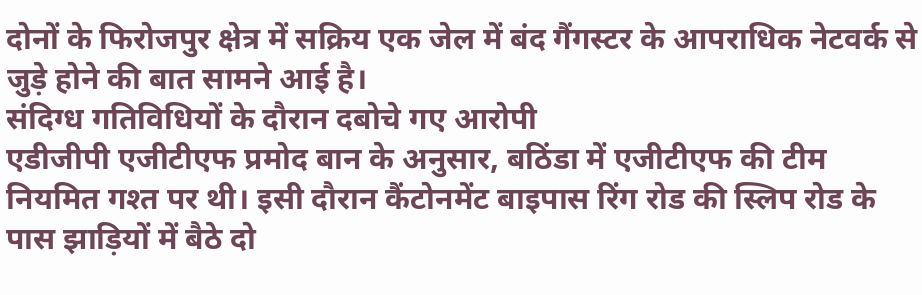दोनों के फिरोजपुर क्षेत्र में सक्रिय एक जेल में बंद गैंगस्टर के आपराधिक नेटवर्क से जुड़े होने की बात सामने आई है।
संदिग्ध गतिविधियों के दौरान दबोचे गए आरोपी
एडीजीपी एजीटीएफ प्रमोद बान के अनुसार, बठिंडा में एजीटीएफ की टीम नियमित गश्त पर थी। इसी दौरान कैंटोनमेंट बाइपास रिंग रोड की स्लिप रोड के पास झाड़ियों में बैठे दो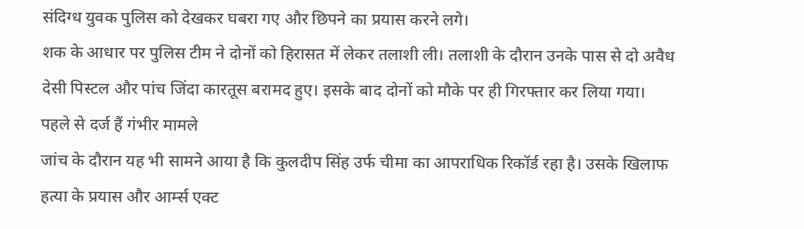संदिग्ध युवक पुलिस को देखकर घबरा गए और छिपने का प्रयास करने लगे।
शक के आधार पर पुलिस टीम ने दोनों को हिरासत में लेकर तलाशी ली। तलाशी के दौरान उनके पास से दो अवैध देसी पिस्टल और पांच जिंदा कारतूस बरामद हुए। इसके बाद दोनों को मौके पर ही गिरफ्तार कर लिया गया।
पहले से दर्ज हैं गंभीर मामले
जांच के दौरान यह भी सामने आया है कि कुलदीप सिंह उर्फ चीमा का आपराधिक रिकॉर्ड रहा है। उसके खिलाफ हत्या के प्रयास और आर्म्स एक्ट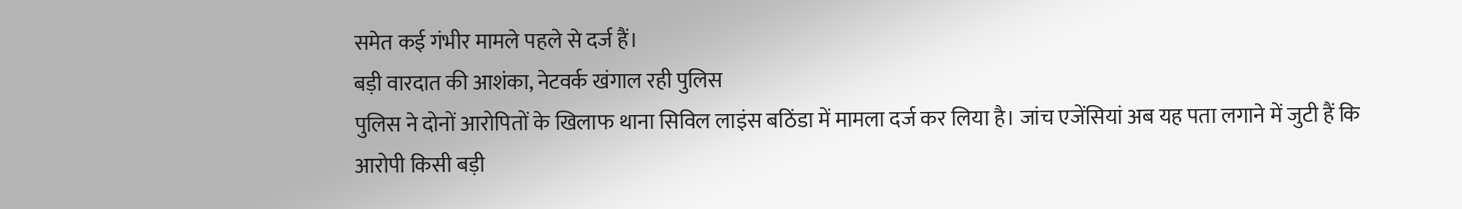समेत कई गंभीर मामले पहले से दर्ज हैं।
बड़ी वारदात की आशंका, नेटवर्क खंगाल रही पुलिस
पुलिस ने दोनों आरोपितों के खिलाफ थाना सिविल लाइंस बठिंडा में मामला दर्ज कर लिया है। जांच एजेंसियां अब यह पता लगाने में जुटी हैं कि आरोपी किसी बड़ी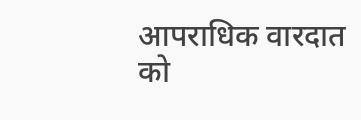आपराधिक वारदात को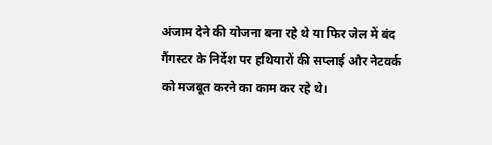अंजाम देने की योजना बना रहे थे या फिर जेल में बंद गैंगस्टर के निर्देश पर हथियारों की सप्लाई और नेटवर्क को मजबूत करने का काम कर रहे थे।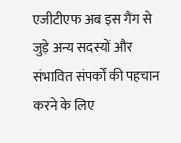एजीटीएफ अब इस गैंग से जुड़े अन्य सदस्यों और संभावित संपर्कों की पहचान करने के लिए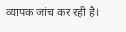व्यापक जांच कर रही है।